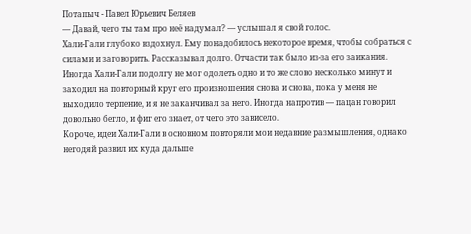Потапыч - Павел Юрьевич Беляев
— Давай, чего ты там про неё надумал? — услышал я свой голос.
Хали-Гали глубоко вздохнул. Ему понадобилось некоторое время, чтобы собраться с силами и заговорить. Рассказывал долго. Отчасти так было из-за его заикания. Иногда Хали-Гали подолгу не мог одолеть одно и то же слово несколько минут и заходил на повторный круг его произношения снова и снова, пока у меня не выходило терпение, и я не заканчивал за него. Иногда напротив — пацан говорил довольно бегло, и фиг его знает, от чего это зависело.
Короче, идеи Хали-Гали в основном повторяли мои недавние размышления, однако негодяй развил их куда дальше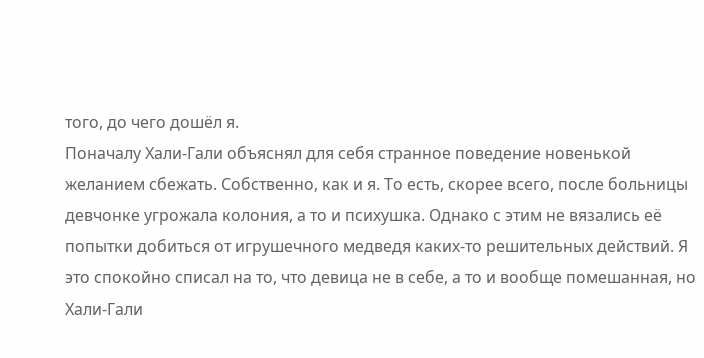того, до чего дошёл я.
Поначалу Хали-Гали объяснял для себя странное поведение новенькой желанием сбежать. Собственно, как и я. То есть, скорее всего, после больницы девчонке угрожала колония, а то и психушка. Однако с этим не вязались её попытки добиться от игрушечного медведя каких‐то решительных действий. Я это спокойно списал на то, что девица не в себе, а то и вообще помешанная, но Хали-Гали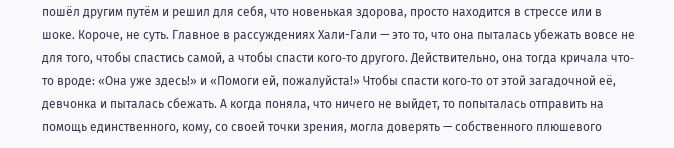пошёл другим путём и решил для себя, что новенькая здорова, просто находится в стрессе или в шоке. Короче, не суть. Главное в рассуждениях Хали-Гали — это то, что она пыталась убежать вовсе не для того, чтобы спастись самой, а чтобы спасти кого‐то другого. Действительно, она тогда кричала что‐то вроде: «Она уже здесь!» и «Помоги ей, пожалуйста!» Чтобы спасти кого‐то от этой загадочной её, девчонка и пыталась сбежать. А когда поняла, что ничего не выйдет, то попыталась отправить на помощь единственного, кому, со своей точки зрения, могла доверять — собственного плюшевого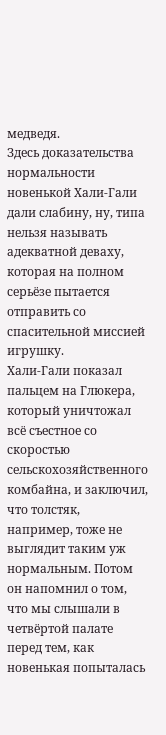медведя.
Здесь доказательства нормальности новенькой Хали-Гали дали слабину, ну, типа нельзя называть адекватной деваху, которая на полном серьёзе пытается отправить со спасительной миссией игрушку.
Хали-Гали показал пальцем на Глюкера, который уничтожал всё съестное со скоростью сельскохозяйственного комбайна, и заключил, что толстяк, например, тоже не выглядит таким уж нормальным. Потом он напомнил о том, что мы слышали в четвёртой палате перед тем, как новенькая попыталась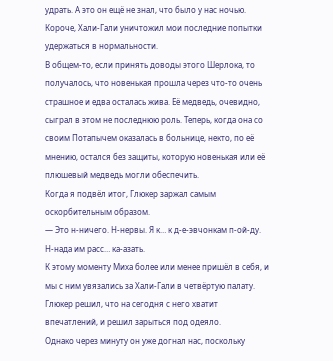удрать. А это он ещё не знал, что было у нас ночью.
Короче, Хали-Гали уничтожил мои последние попытки удержаться в нормальности.
В общем‐то, если принять доводы этого Шерлока, то получалось, что новенькая прошла через что‐то очень страшное и едва осталась жива. Её медведь, очевидно, сыграл в этом не последнюю роль. Теперь, когда она со своим Потапычем оказалась в больнице, некто, по её мнению, остался без защиты, которую новенькая или её плюшевый медведь могли обеспечить.
Когда я подвёл итог, Глюкер заржал самым оскорбительным образом.
— Это н-ничего. Н-нервы. Я к… к д-е-эвчонкам п-ой-ду. Н-нада им расс… ка-азать.
К этому моменту Миха более или менее пришёл в себя, и мы с ним увязались за Хали-Гали в четвёртую палату. Глюкер решил, что на сегодня с него хватит впечатлений, и решил зарыться под одеяло.
Однако через минуту он уже догнал нас, поскольку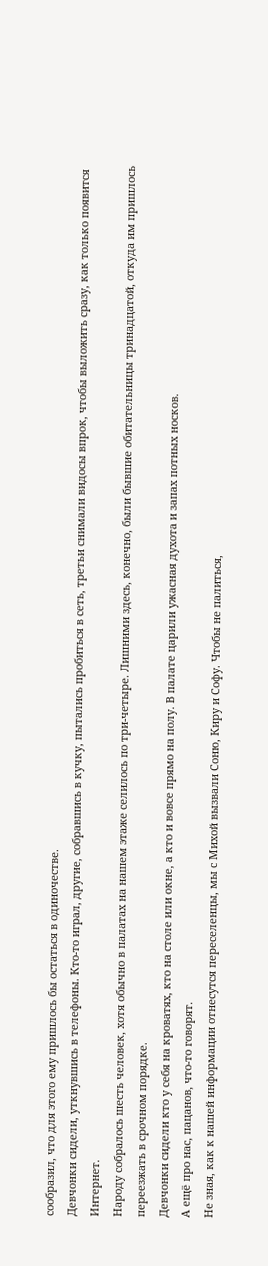сообразил, что для этого ему пришлось бы остаться в одиночестве.
Девчонки сидели, уткнувшись в телефоны. Кто‐то играл, другие, собравшись в кучку, пытались пробиться в сеть, третьи снимали видосы впрок, чтобы выложить сразу, как только появится Интернет.
Народу собралось шесть человек, хотя обычно в палатах на нашем этаже селилось по три-четыре. Лишними здесь, конечно, были бывшие обитательницы тринадцатой, откуда им пришлось переезжать в срочном порядке.
Девчонки сидели кто у себя на кроватях, кто на столе или окне, а кто и вовсе прямо на полу. В палате царили ужасная духота и запах потных носков.
А ещё про нас, пацанов, что‐то говорят.
Не зная, как к нашей информации отнесутся переселенцы, мы с Михой вызвали Соню, Киру и Софу. Чтобы не палиться,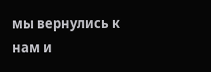мы вернулись к нам и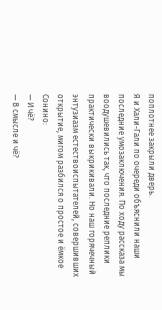поплотнее закрыли дверь.
Я и Хали-Гали по очереди объяснили наши последние умозаключения. По ходу рассказа мы воодушевились так, что последние реплики практически выкрикивали. Но наш горячечный энтузиазм естествоиспытателей, совершивших открытие, мигом разбился о простое и ёмкое Сонино:
— И чё?
— В смысле и чё?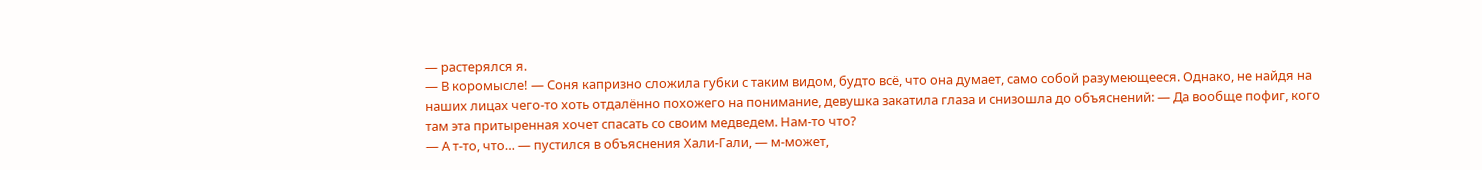— растерялся я.
— В коромысле! — Соня капризно сложила губки с таким видом, будто всё, что она думает, само собой разумеющееся. Однако, не найдя на наших лицах чего‐то хоть отдалённо похожего на понимание, девушка закатила глаза и снизошла до объяснений: — Да вообще пофиг, кого там эта притыренная хочет спасать со своим медведем. Нам‐то что?
— А т‐то, что… — пустился в объяснения Хали-Гали, — м-может,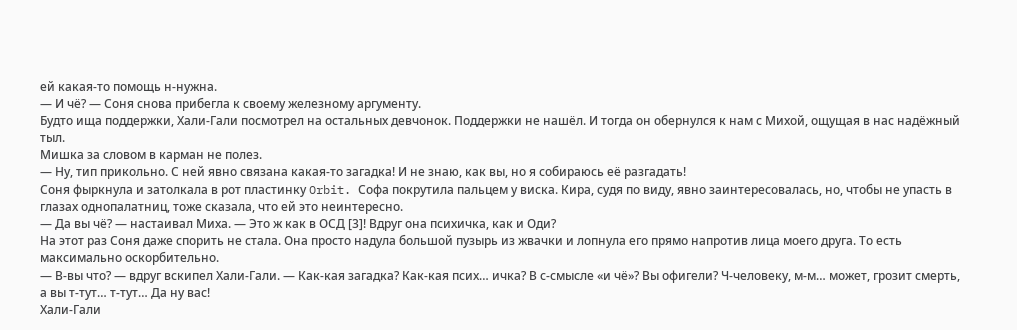ей какая‐то помощь н-нужна.
— И чё? — Соня снова прибегла к своему железному аргументу.
Будто ища поддержки, Хали-Гали посмотрел на остальных девчонок. Поддержки не нашёл. И тогда он обернулся к нам с Михой, ощущая в нас надёжный тыл.
Мишка за словом в карман не полез.
— Ну, тип прикольно. С ней явно связана какая‐то загадка! И не знаю, как вы, но я собираюсь её разгадать!
Соня фыркнула и затолкала в рот пластинку Orbit. Софа покрутила пальцем у виска. Кира, судя по виду, явно заинтересовалась, но, чтобы не упасть в глазах однопалатниц, тоже сказала, что ей это неинтересно.
— Да вы чё? — настаивал Миха. — Это ж как в ОСД [3]! Вдруг она психичка, как и Оди?
На этот раз Соня даже спорить не стала. Она просто надула большой пузырь из жвачки и лопнула его прямо напротив лица моего друга. То есть максимально оскорбительно.
— В-вы что? — вдруг вскипел Хали-Гали. — Как-кая загадка? Как-кая псих… ичка? В с-смысле «и чё»? Вы офигели? Ч-человеку, м-м… может, грозит смерть, а вы т-тут… т-тут… Да ну вас!
Хали-Гали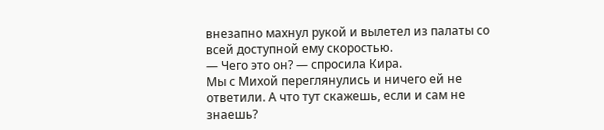внезапно махнул рукой и вылетел из палаты со всей доступной ему скоростью.
— Чего это он? — спросила Кира.
Мы с Михой переглянулись и ничего ей не ответили. А что тут скажешь, если и сам не знаешь?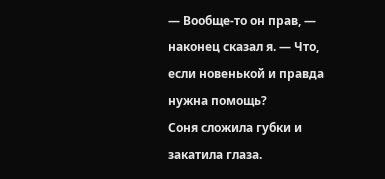— Вообще‐то он прав, — наконец сказал я. — Что, если новенькой и правда нужна помощь?
Соня сложила губки и закатила глаза.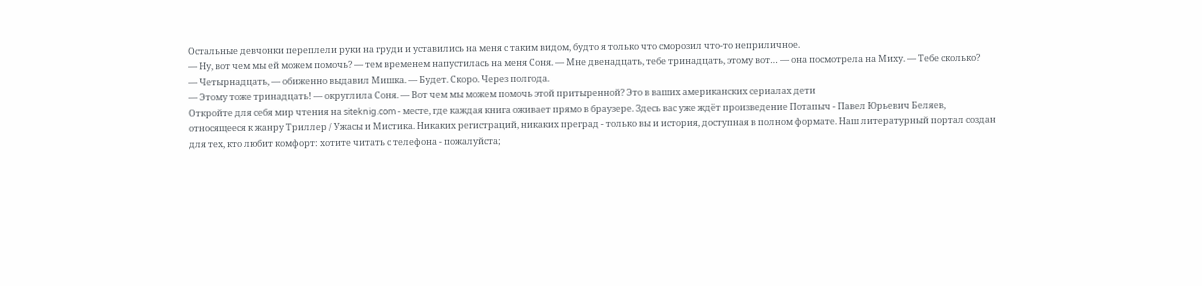Остальные девчонки переплели руки на груди и уставились на меня с таким видом, будто я только что сморозил что‐то неприличное.
— Ну, вот чем мы ей можем помочь? — тем временем напустилась на меня Соня. — Мне двенадцать, тебе тринадцать, этому вот… — она посмотрела на Миху. — Тебе сколько?
— Четырнадцать, — обиженно выдавил Мишка. — Будет. Скоро. Через полгода.
— Этому тоже тринадцать! — округлила Соня. — Вот чем мы можем помочь этой притыренной? Это в ваших американских сериалах дети
Откройте для себя мир чтения на siteknig.com - месте, где каждая книга оживает прямо в браузере. Здесь вас уже ждёт произведение Потапыч - Павел Юрьевич Беляев, относящееся к жанру Триллер / Ужасы и Мистика. Никаких регистраций, никаких преград - только вы и история, доступная в полном формате. Наш литературный портал создан для тех, кто любит комфорт: хотите читать с телефона - пожалуйста;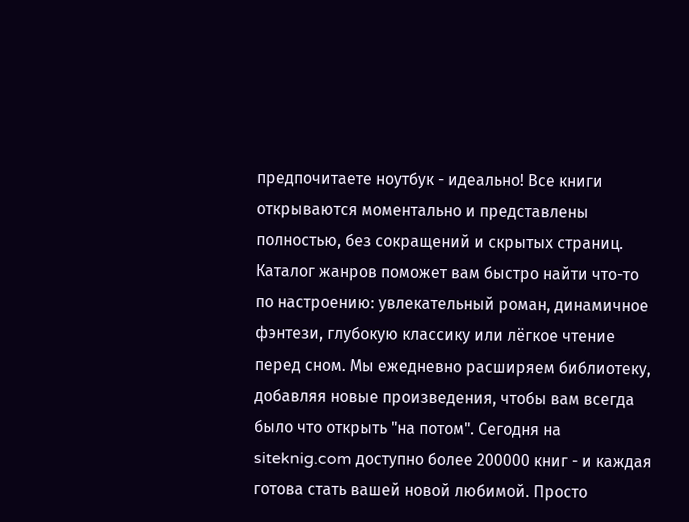предпочитаете ноутбук - идеально! Все книги открываются моментально и представлены полностью, без сокращений и скрытых страниц. Каталог жанров поможет вам быстро найти что-то по настроению: увлекательный роман, динамичное фэнтези, глубокую классику или лёгкое чтение перед сном. Мы ежедневно расширяем библиотеку, добавляя новые произведения, чтобы вам всегда было что открыть "на потом". Сегодня на siteknig.com доступно более 200000 книг - и каждая готова стать вашей новой любимой. Просто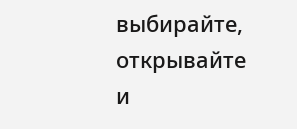выбирайте, открывайте и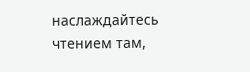наслаждайтесь чтением там,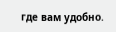где вам удобно.